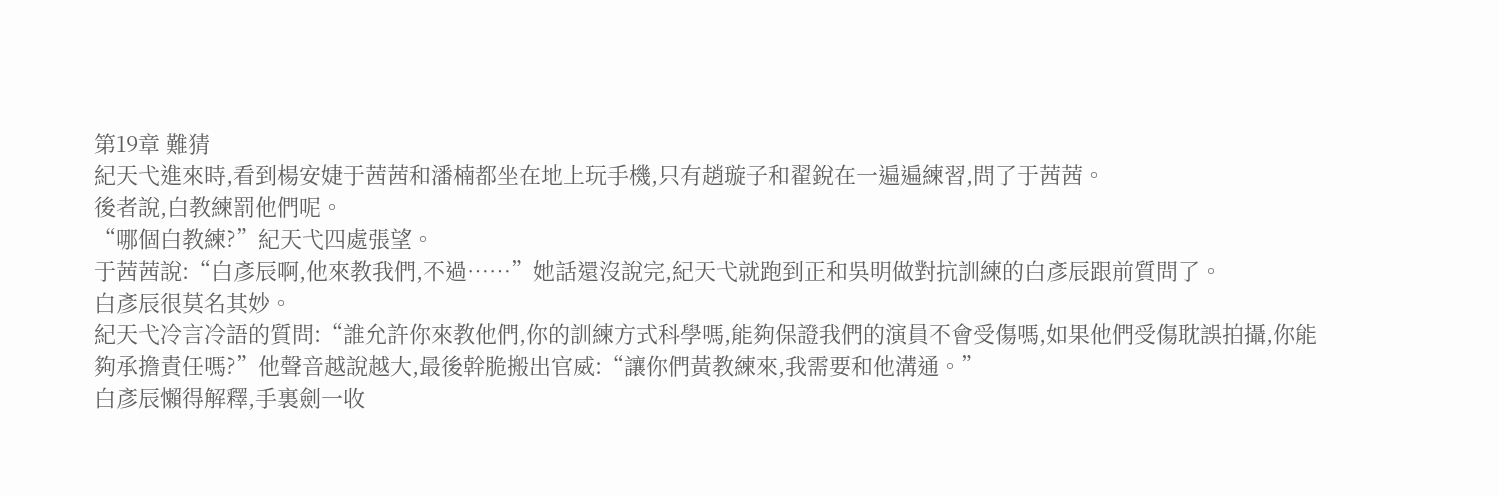第19章 難猜
紀天弋進來時,看到楊安婕于茜茜和潘楠都坐在地上玩手機,只有趙璇子和翟銳在一遍遍練習,問了于茜茜。
後者說,白教練罰他們呢。
“哪個白教練?”紀天弋四處張望。
于茜茜說:“白彥辰啊,他來教我們,不過……”她話還沒說完,紀天弋就跑到正和吳明做對抗訓練的白彥辰跟前質問了。
白彥辰很莫名其妙。
紀天弋冷言冷語的質問:“誰允許你來教他們,你的訓練方式科學嗎,能夠保證我們的演員不會受傷嗎,如果他們受傷耽誤拍攝,你能夠承擔責任嗎?”他聲音越說越大,最後幹脆搬出官威:“讓你們黃教練來,我需要和他溝通。”
白彥辰懶得解釋,手裏劍一收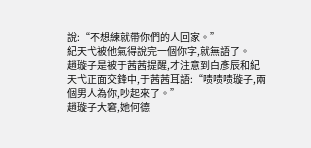說:“不想練就帶你們的人回家。”
紀天弋被他氣得說完一個你字,就無語了。
趙璇子是被于茜茜提醒,才注意到白彥辰和紀天弋正面交鋒中,于茜茜耳語:“啧啧啧璇子,兩個男人為你,吵起來了。”
趙璇子大窘,她何德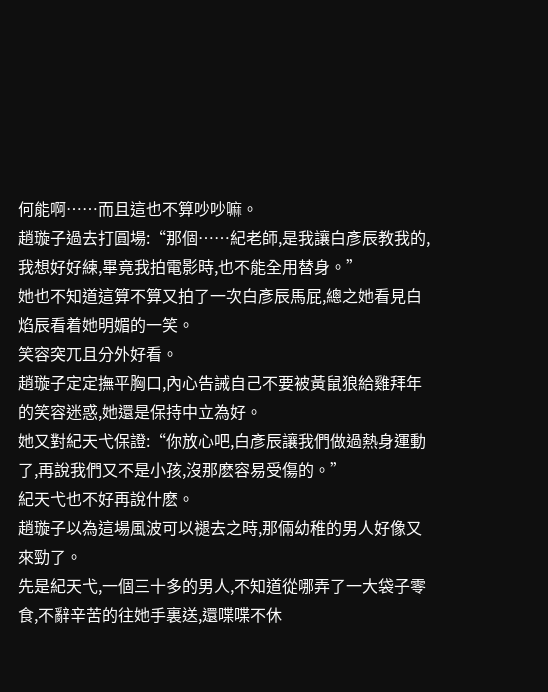何能啊……而且這也不算吵吵嘛。
趙璇子過去打圓場:“那個……紀老師,是我讓白彥辰教我的,我想好好練,畢竟我拍電影時,也不能全用替身。”
她也不知道這算不算又拍了一次白彥辰馬屁,總之她看見白焰辰看着她明媚的一笑。
笑容突兀且分外好看。
趙璇子定定撫平胸口,內心告誡自己不要被黃鼠狼給雞拜年的笑容迷惑,她還是保持中立為好。
她又對紀天弋保證:“你放心吧,白彥辰讓我們做過熱身運動了,再說我們又不是小孩,沒那麽容易受傷的。”
紀天弋也不好再說什麽。
趙璇子以為這場風波可以褪去之時,那倆幼稚的男人好像又來勁了。
先是紀天弋,一個三十多的男人,不知道從哪弄了一大袋子零食,不辭辛苦的往她手裏送,還喋喋不休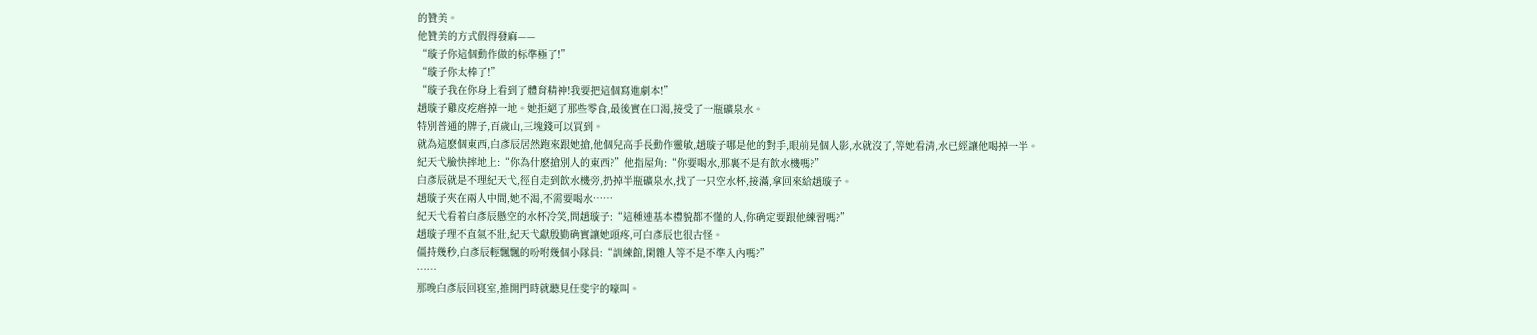的贊美。
他贊美的方式假得發麻——
“璇子你這個動作做的标準極了!”
“璇子你太棒了!”
“璇子我在你身上看到了體育精神!我要把這個寫進劇本!”
趙璇子雞皮疙瘩掉一地。她拒絕了那些零食,最後實在口渴,接受了一瓶礦泉水。
特別普通的牌子,百歲山,三塊錢可以買到。
就為這麽個東西,白彥辰居然跑來跟她搶,他個兒高手長動作靈敏,趙璇子哪是他的對手,眼前晃個人影,水就沒了,等她看清,水已經讓他喝掉一半。
紀天弋臉快摔地上:“你為什麽搶別人的東西?”他指屋角:“你要喝水,那裏不是有飲水機嗎?”
白彥辰就是不理紀天弋,徑自走到飲水機旁,扔掉半瓶礦泉水,找了一只空水杯,接滿,拿回來給趙璇子。
趙璇子夾在兩人中間,她不渴,不需要喝水……
紀天弋看着白彥辰懸空的水杯冷笑,問趙璇子:“這種連基本禮貌都不懂的人,你确定要跟他練習嗎?”
趙璇子理不直氣不壯,紀天弋獻殷勤确實讓她頭疼,可白彥辰也很古怪。
僵持幾秒,白彥辰輕飄飄的吩咐幾個小隊員:“訓練館,閑雜人等不是不準入內嗎?”
……
那晚白彥辰回寝室,推開門時就聽見任斐宇的嚎叫。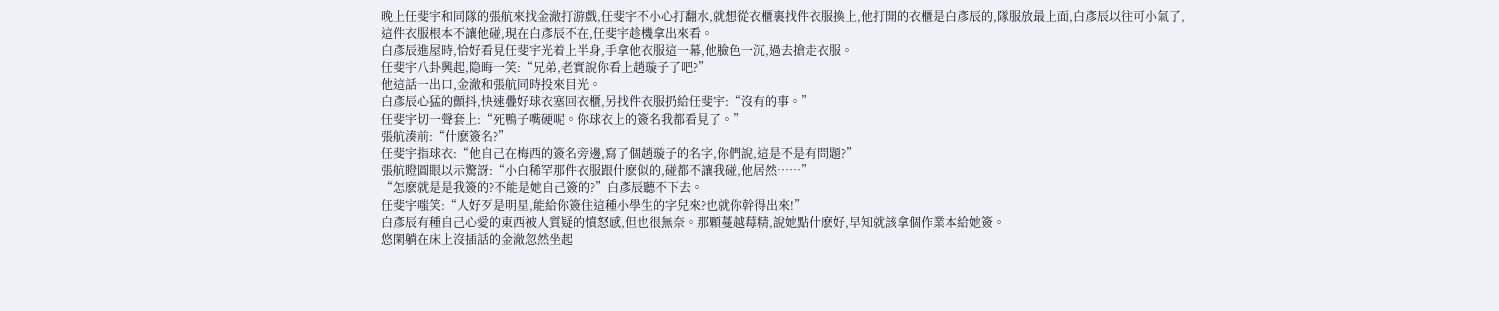晚上任斐宇和同隊的張航來找金澈打游戲,任斐宇不小心打翻水,就想從衣櫃裏找件衣服換上,他打開的衣櫃是白彥辰的,隊服放最上面,白彥辰以往可小氣了,這件衣服根本不讓他碰,現在白彥辰不在,任斐宇趁機拿出來看。
白彥辰進屋時,恰好看見任斐宇光着上半身,手拿他衣服這一幕,他臉色一沉,過去搶走衣服。
任斐宇八卦興起,隐晦一笑:“兄弟,老實說你看上趙璇子了吧?”
他這話一出口,金澈和張航同時投來目光。
白彥辰心猛的顫抖,快速疊好球衣塞回衣櫃,另找件衣服扔給任斐宇:“沒有的事。”
任斐宇切一聲套上:“死鴨子嘴硬呢。你球衣上的簽名我都看見了。”
張航湊前:“什麽簽名?”
任斐宇指球衣:“他自己在梅西的簽名旁邊,寫了個趙璇子的名字,你們說,這是不是有問題?”
張航瞪圓眼以示驚訝:“小白稀罕那件衣服跟什麽似的,碰都不讓我碰,他居然……”
“怎麽就是是我簽的?不能是她自己簽的?”白彥辰聽不下去。
任斐宇嗤笑:“人好歹是明星,能給你簽住這種小學生的字兒來?也就你幹得出來!”
白彥辰有種自己心愛的東西被人質疑的憤怒感,但也很無奈。那顆蔓越莓精,說她點什麽好,早知就該拿個作業本給她簽。
悠閑躺在床上沒插話的金澈忽然坐起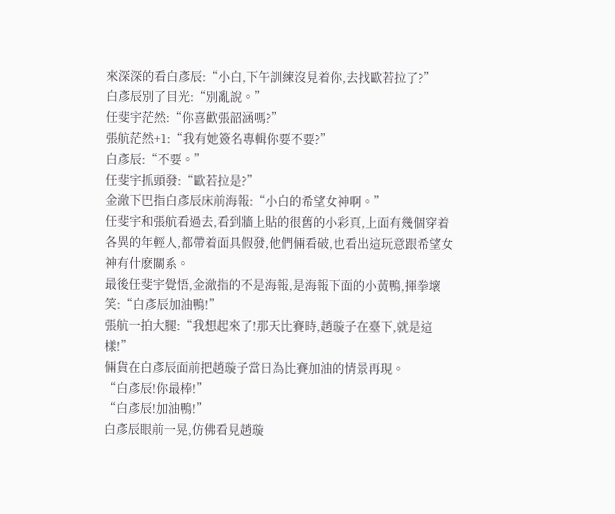來深深的看白彥辰:“小白,下午訓練沒見着你,去找歐若拉了?”
白彥辰別了目光:“別亂說。”
任斐宇茫然:“你喜歡張韶涵嗎?”
張航茫然+1:“我有她簽名專輯你要不要?”
白彥辰:“不要。”
任斐宇抓頭發:“歐若拉是?”
金澈下巴指白彥辰床前海報:“小白的希望女神啊。”
任斐宇和張航看過去,看到牆上貼的很舊的小彩頁,上面有幾個穿着各異的年輕人,都帶着面具假發,他們倆看破,也看出這玩意跟希望女神有什麽關系。
最後任斐宇覺悟,金澈指的不是海報,是海報下面的小黃鴨,揮拳壞笑:“白彥辰加油鴨!”
張航一拍大腿:“我想起來了!那天比賽時,趙璇子在臺下,就是這樣!”
倆貨在白彥辰面前把趙璇子當日為比賽加油的情景再現。
“白彥辰!你最棒!”
“白彥辰!加油鴨!”
白彥辰眼前一晃,仿佛看見趙璇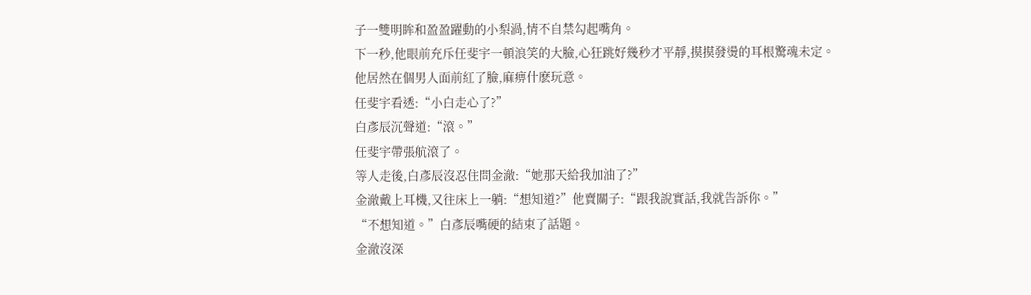子一雙明眸和盈盈躍動的小梨渦,情不自禁勾起嘴角。
下一秒,他眼前充斥任斐宇一頓浪笑的大臉,心狂跳好幾秒才平靜,摸摸發燙的耳根驚魂未定。
他居然在個男人面前紅了臉,麻痹什麽玩意。
任斐宇看透:“小白走心了?”
白彥辰沉聲道:“滾。”
任斐宇帶張航滾了。
等人走後,白彥辰沒忍住問金澈:“她那天給我加油了?”
金澈戴上耳機,又往床上一躺:“想知道?”他賣關子:“跟我說實話,我就告訴你。”
“不想知道。”白彥辰嘴硬的結束了話題。
金澈沒深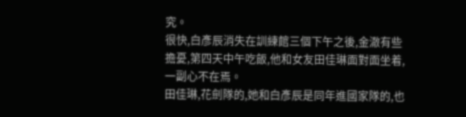究。
很快,白彥辰消失在訓練館三個下午之後,金澈有些擔憂,第四天中午吃飯,他和女友田佳琳面對面坐着,一副心不在焉。
田佳琳,花劍隊的,她和白彥辰是同年進國家隊的,也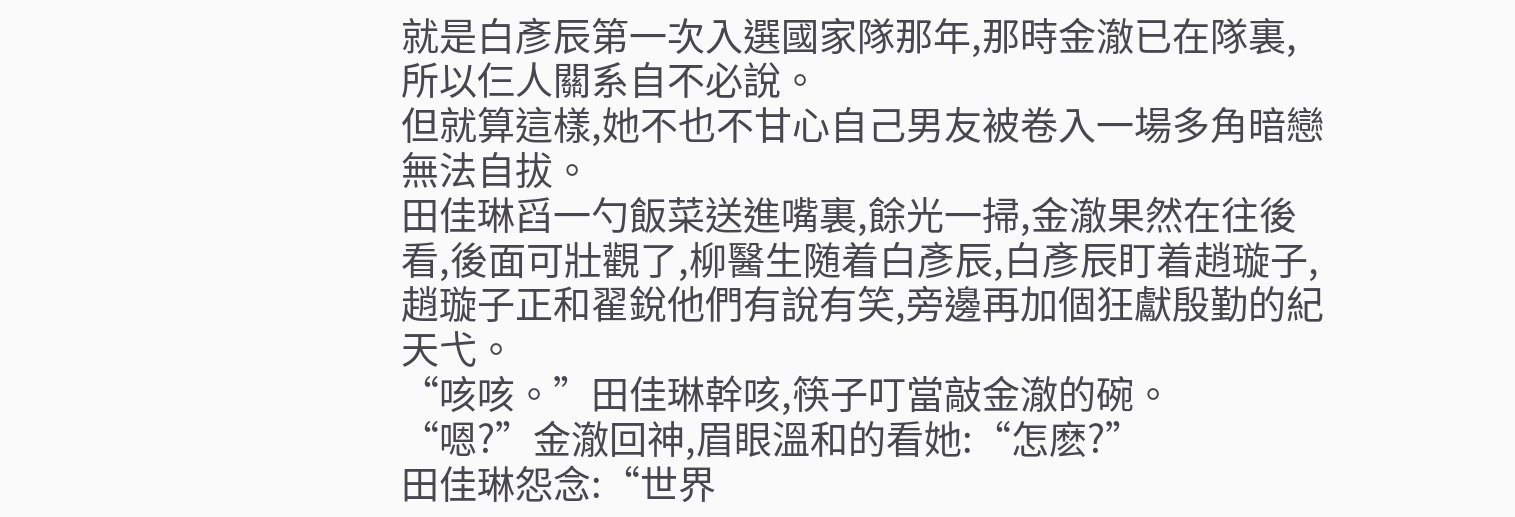就是白彥辰第一次入選國家隊那年,那時金澈已在隊裏,所以仨人關系自不必說。
但就算這樣,她不也不甘心自己男友被卷入一場多角暗戀無法自拔。
田佳琳舀一勺飯菜送進嘴裏,餘光一掃,金澈果然在往後看,後面可壯觀了,柳醫生随着白彥辰,白彥辰盯着趙璇子,趙璇子正和翟銳他們有說有笑,旁邊再加個狂獻殷勤的紀天弋。
“咳咳。”田佳琳幹咳,筷子叮當敲金澈的碗。
“嗯?”金澈回神,眉眼溫和的看她:“怎麽?”
田佳琳怨念:“世界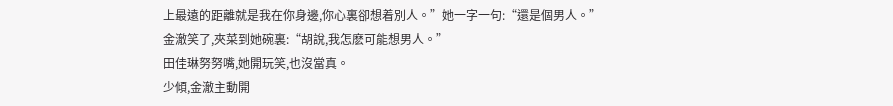上最遠的距離就是我在你身邊,你心裏卻想着別人。”她一字一句:“還是個男人。”
金澈笑了,夾菜到她碗裏:“胡說,我怎麽可能想男人。”
田佳琳努努嘴,她開玩笑,也沒當真。
少傾,金澈主動開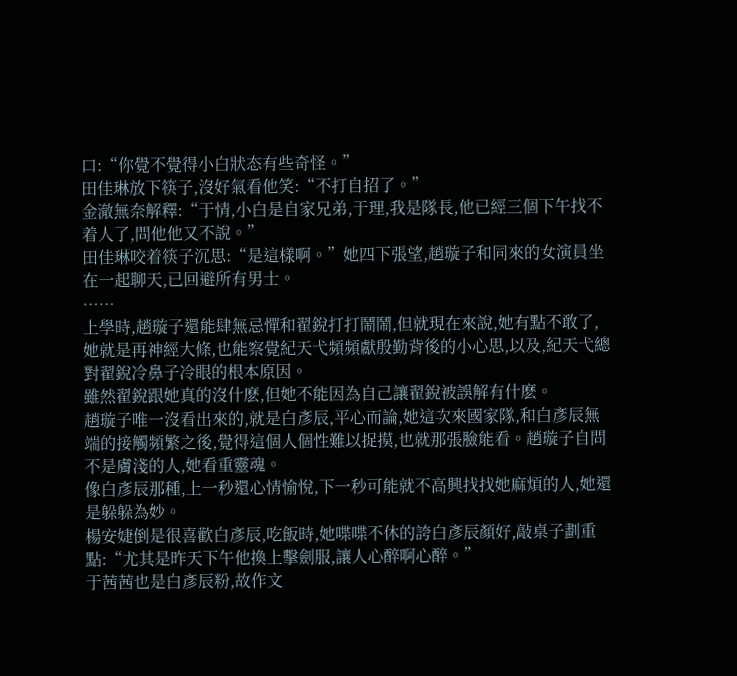口:“你覺不覺得小白狀态有些奇怪。”
田佳琳放下筷子,沒好氣看他笑:“不打自招了。”
金澈無奈解釋:“于情,小白是自家兄弟,于理,我是隊長,他已經三個下午找不着人了,問他他又不說。”
田佳琳咬着筷子沉思:“是這樣啊。”她四下張望,趙璇子和同來的女演員坐在一起聊天,已回避所有男士。
……
上學時,趙璇子還能肆無忌憚和翟銳打打鬧鬧,但就現在來說,她有點不敢了,她就是再神經大條,也能察覺紀天弋頻頻獻殷勤背後的小心思,以及,紀天弋總對翟銳冷鼻子冷眼的根本原因。
雖然翟銳跟她真的沒什麽,但她不能因為自己讓翟銳被誤解有什麽。
趙璇子唯一沒看出來的,就是白彥辰,平心而論,她這次來國家隊,和白彥辰無端的接觸頻繁之後,覺得這個人個性難以捉摸,也就那張臉能看。趙璇子自問不是膚淺的人,她看重靈魂。
像白彥辰那種,上一秒還心情愉悅,下一秒可能就不高興找找她麻煩的人,她還是躲躲為妙。
楊安婕倒是很喜歡白彥辰,吃飯時,她喋喋不休的誇白彥辰顏好,敲桌子劃重點:“尤其是昨天下午他換上擊劍服,讓人心醉啊心醉。”
于茜茜也是白彥辰粉,故作文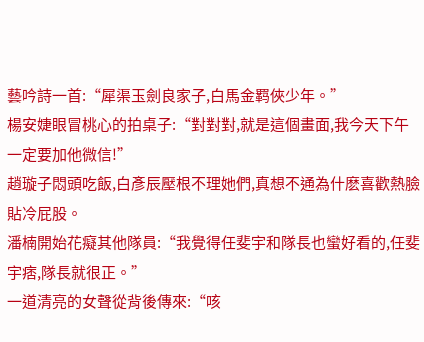藝吟詩一首:“犀渠玉劍良家子,白馬金羁俠少年。”
楊安婕眼冒桃心的拍桌子:“對對對,就是這個畫面,我今天下午一定要加他微信!”
趙璇子悶頭吃飯,白彥辰壓根不理她們,真想不通為什麽喜歡熱臉貼冷屁股。
潘楠開始花癡其他隊員:“我覺得任斐宇和隊長也蠻好看的,任斐宇痞,隊長就很正。”
一道清亮的女聲從背後傳來:“咳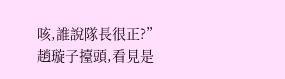咳,誰說隊長很正?”
趙璇子擡頭,看見是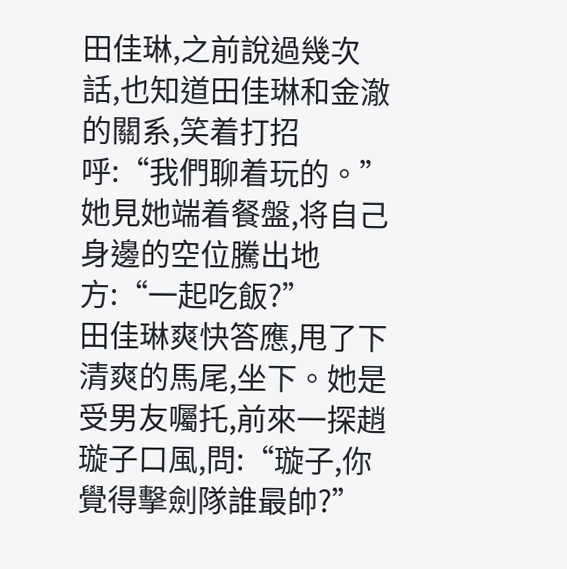田佳琳,之前說過幾次話,也知道田佳琳和金澈的關系,笑着打招呼:“我們聊着玩的。”她見她端着餐盤,将自己身邊的空位騰出地方:“一起吃飯?”
田佳琳爽快答應,甩了下清爽的馬尾,坐下。她是受男友囑托,前來一探趙璇子口風,問:“璇子,你覺得擊劍隊誰最帥?”